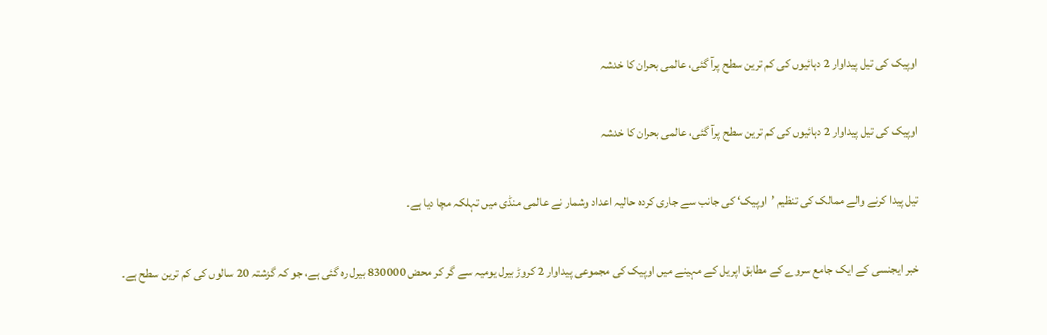اوپیک کی تیل پیداوار 2 دہائیوں کی کم ترین سطح پرآ گئی، عالمی بحران کا خدشہ

اوپیک کی تیل پیداوار 2 دہائیوں کی کم ترین سطح پرآ گئی، عالمی بحران کا خدشہ

تیل پیدا کرنے والے ممالک کی تنظیم ’اوپیک‘ کی جانب سے جاری کردہ حالیہ اعداد وشمار نے عالمی منڈی میں تہلکہ مچا دیا ہے۔

خبر ایجنسی کے ایک جامع سروے کے مطابق اپریل کے مہینے میں اوپیک کی مجموعی پیداوار 2 کروڑ بیرل یومیہ سے گر کر محض 830000 بیرل رہ گئی ہے، جو کہ گزشتہ 20 سالوں کی کم ترین سطح ہے۔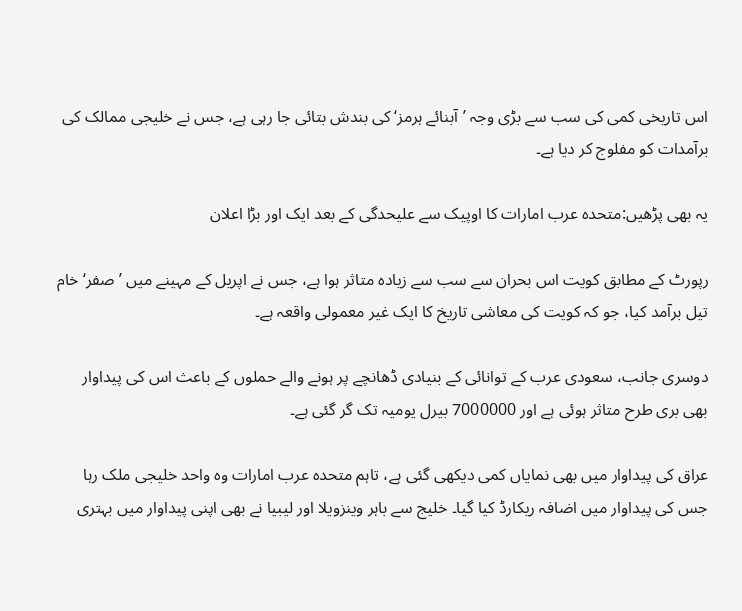اس تاریخی کمی کی سب سے بڑی وجہ ’آبنائے ہرمز‘ کی بندش بتائی جا رہی ہے، جس نے خلیجی ممالک کی برآمدات کو مفلوج کر دیا ہے۔

یہ بھی پڑھیں:متحدہ عرب امارات کا اوپیک سے علیحدگی کے بعد ایک اور بڑا اعلان

رپورٹ کے مطابق کویت اس بحران سے سب سے زیادہ متاثر ہوا ہے، جس نے اپریل کے مہینے میں ’صفر‘ خام تیل برآمد کیا، جو کہ کویت کی معاشی تاریخ کا ایک غیر معمولی واقعہ ہے۔

دوسری جانب، سعودی عرب کے توانائی کے بنیادی ڈھانچے پر ہونے والے حملوں کے باعث اس کی پیداوار بھی بری طرح متاثر ہوئی ہے اور 7000000 بیرل یومیہ تک گر گئی ہے۔

عراق کی پیداوار میں بھی نمایاں کمی دیکھی گئی ہے، تاہم متحدہ عرب امارات وہ واحد خلیجی ملک رہا جس کی پیداوار میں اضافہ ریکارڈ کیا گیا۔ خلیج سے باہر وینزویلا اور لیبیا نے بھی اپنی پیداوار میں بہتری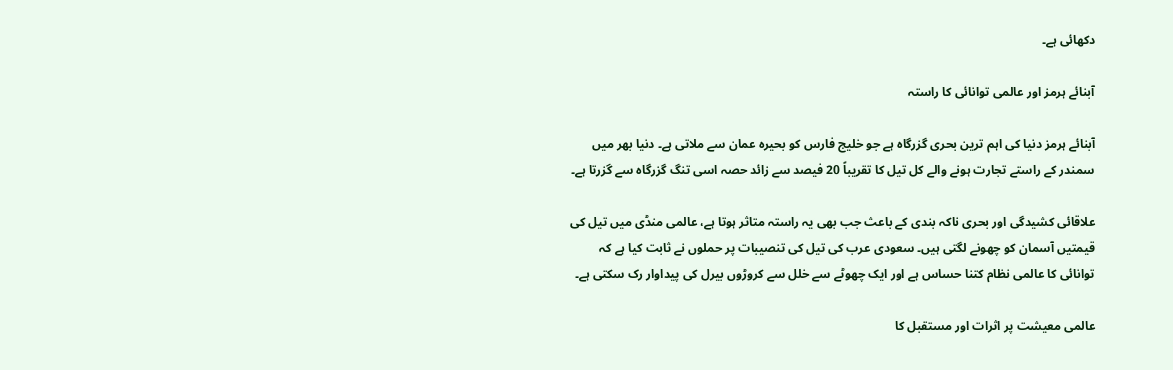دکھائی ہے۔

آبنائے ہرمز اور عالمی توانائی کا راستہ

آبنائے ہرمز دنیا کی اہم ترین بحری گزرگاہ ہے جو خلیج فارس کو بحیرہ عمان سے ملاتی ہے۔ دنیا بھر میں سمندر کے راستے تجارت ہونے والے کل تیل کا تقریباً 20 فیصد سے زائد حصہ اسی تنگ گزرگاہ سے گزرتا ہے۔

علاقائی کشیدگی اور بحری ناکہ بندی کے باعث جب بھی یہ راستہ متاثر ہوتا ہے، عالمی منڈی میں تیل کی قیمتیں آسمان کو چھونے لگتی ہیں۔ سعودی عرب کی تیل کی تنصیبات پر حملوں نے ثابت کیا ہے کہ توانائی کا عالمی نظام کتنا حساس ہے اور ایک چھوٹے سے خلل سے کروڑوں بیرل کی پیداوار رک سکتی ہے۔

عالمی معیشت پر اثرات اور مستقبل کا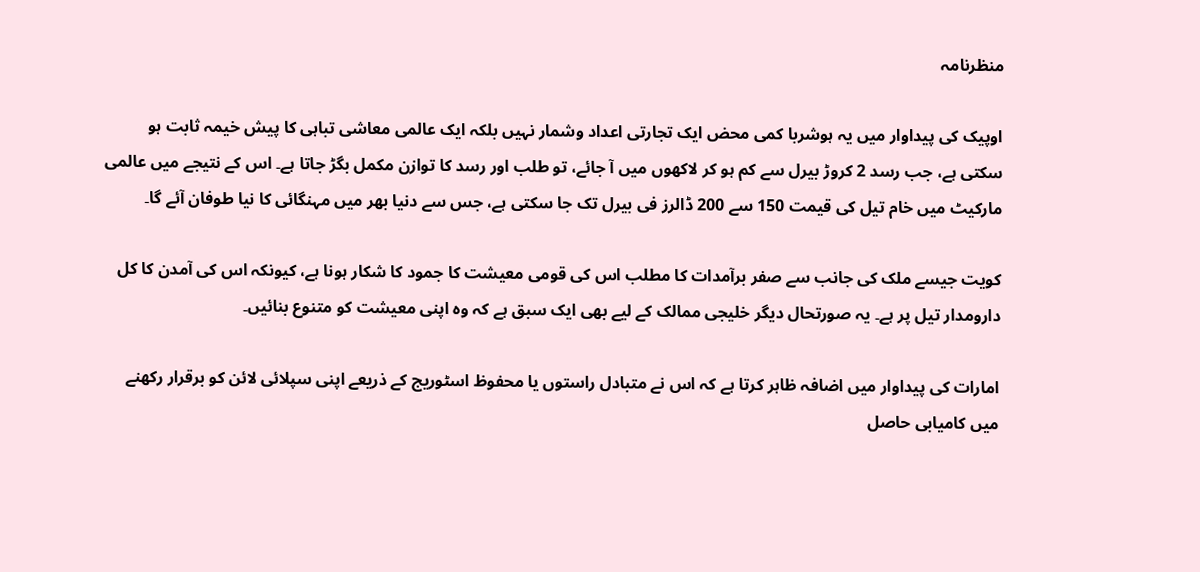منظرنامہ

اوپیک کی پیداوار میں یہ ہوشربا کمی محض ایک تجارتی اعداد وشمار نہیں بلکہ ایک عالمی معاشی تباہی کا پیش خیمہ ثابت ہو سکتی ہے، جب رسد 2 کروڑ بیرل سے کم ہو کر لاکھوں میں آ جائے، تو طلب اور رسد کا توازن مکمل بگڑ جاتا ہے۔ اس کے نتیجے میں عالمی مارکیٹ میں خام تیل کی قیمت 150 سے 200 ڈالرز فی بیرل تک جا سکتی ہے، جس سے دنیا بھر میں مہنگائی کا نیا طوفان آئے گا۔

کویت جیسے ملک کی جانب سے صفر برآمدات کا مطلب اس کی قومی معیشت کا جمود کا شکار ہونا ہے، کیونکہ اس کی آمدن کا کل دارومدار تیل پر ہے۔ یہ صورتحال دیگر خلیجی ممالک کے لیے بھی ایک سبق ہے کہ وہ اپنی معیشت کو متنوع بنائیں۔

امارات کی پیداوار میں اضافہ ظاہر کرتا ہے کہ اس نے متبادل راستوں یا محفوظ اسٹوریج کے ذریعے اپنی سپلائی لائن کو برقرار رکھنے میں کامیابی حاصل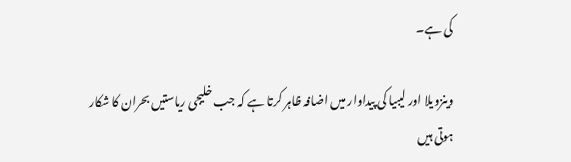کی ہے۔

وینزویلا اور لیبیا کی پیداوار میں اضافہ ظاہر کرتا ہے کہ جب خلیجی ریاستیں بحران کا شکار ہوتی ہیں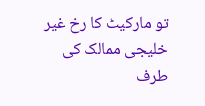تو مارکیٹ کا رخ غیر خلیجی ممالک کی طرف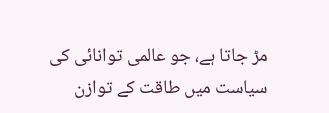مڑ جاتا ہے، جو عالمی توانائی کی سیاست میں طاقت کے توازن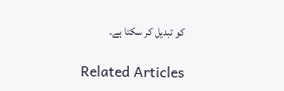کو تبدیل کر سکتا ہے۔

Related Articles